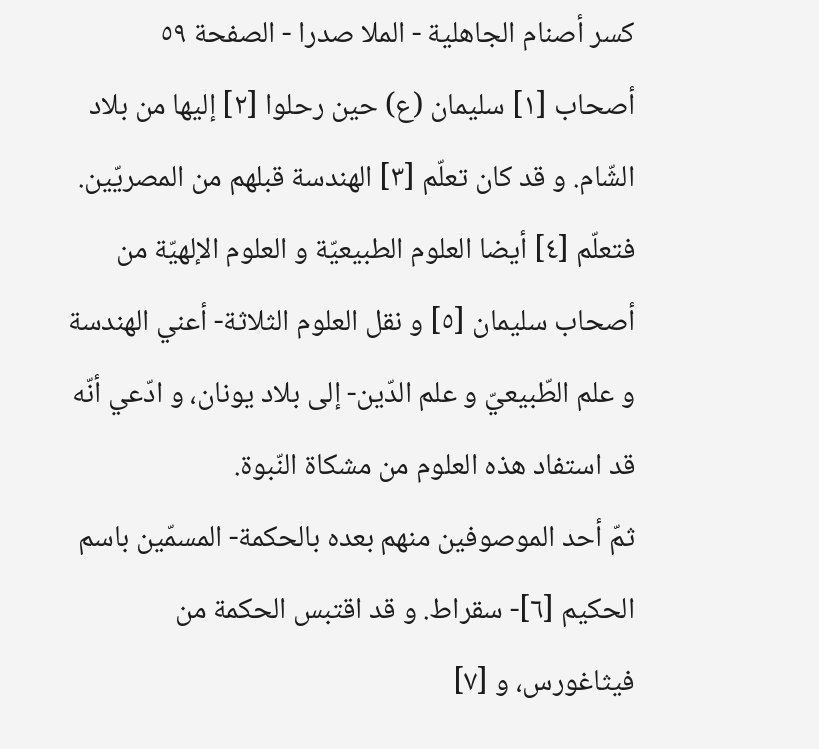كسر أصنام الجاهلية - الملا صدرا - الصفحة ٥٩
أصحاب [١] سليمان (ع) حين رحلوا [٢] إليها من بلاد الشّام. و قد كان تعلّم [٣] الهندسة قبلهم من المصريّين. فتعلّم [٤] أيضا العلوم الطبيعيّة و العلوم الإلهيّة من أصحاب سليمان [٥] و نقل العلوم الثلاثة- أعني الهندسة و علم الطّبيعيّ و علم الدّين- إلى بلاد يونان، و ادّعي أنّه قد استفاد هذه العلوم من مشكاة النّبوة.
ثمّ أحد الموصوفين منهم بعده بالحكمة- المسمّين باسم الحكيم [٦]- سقراط. و قد اقتبس الحكمة من فيثاغورس، و [٧]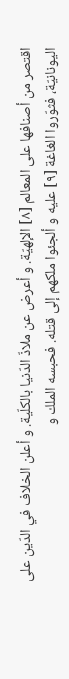اقتصر من أصنافها على المعالم [٨] الإلهيّة. و أعرض عن ملاذّ الدّنيا بالكلّية. و أعلن الخلاف في الدّين على اليونانيّة، فثوّروا الغاغة [٩] عليه و ألجئوا ملكهم إلى قتله. فحبسه الملك و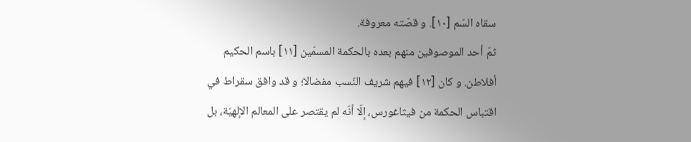سقاه السّم [١٠]. و قصّته معروفة.
ثمّ أحد الموصوفين منهم بعده بالحكمة المسمّين [١١] باسم الحكيم أفلاطن. و كان [١٢] فيهم شريف النّسب مفضالا؛ و قد وافق سقراط في اقتباس الحكمة من فيثاغورس، إلّا أنّه لم يقتصر على المعالم الإلهيّة، بل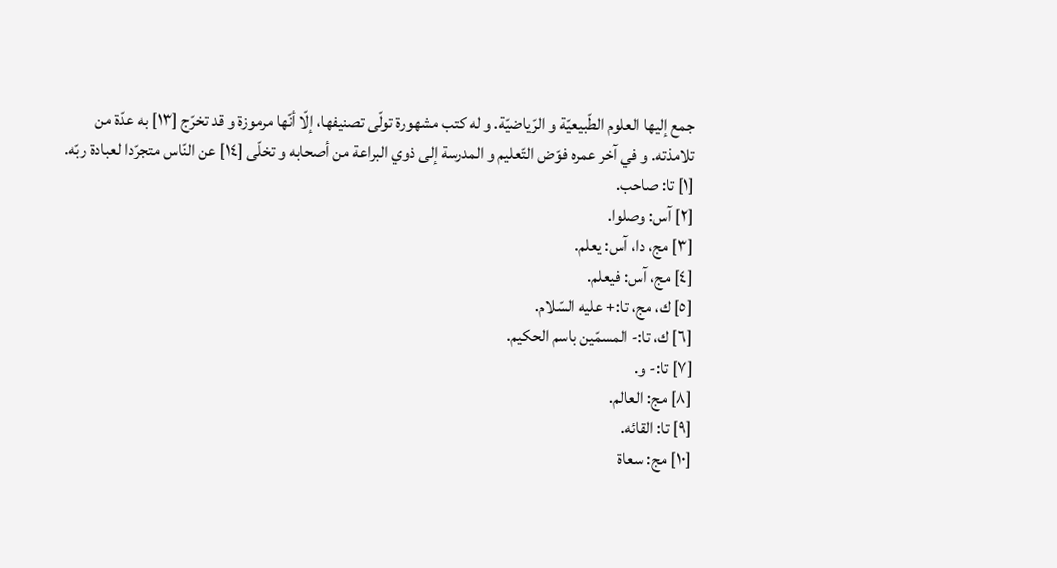جمع إليها العلوم الطّبيعيّة و الرّياضيّة. و له كتب مشهورة تولّى تصنيفها، إلّا أنّها مرموزة و قد تخرّج [١٣] به عدّة من تلامذته. و في آخر عمره فوّض التّعليم و المدرسة إلى ذوي البراعة من أصحابه و تخلّى [١٤] عن النّاس متجرّدا لعبادة ربّه.
[١] تا: صاحب.
[٢] آس: وصلوا.
[٣] مج، دا، آس: يعلم.
[٤] مج، آس: فيعلم.
[٥] ك، مج، تا:+ عليه السّلام.
[٦] ك، تا:- المسمّين باسم الحكيم.
[٧] تا:- و.
[٨] مج: العالم.
[٩] تا: القائه.
[١٠] مج: سعاة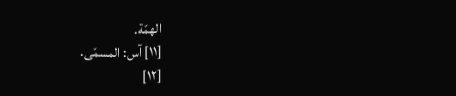الهمّة.
[١١] آس: المسمّى.
[١٢]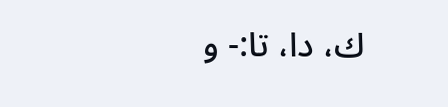ك، دا، تا:- و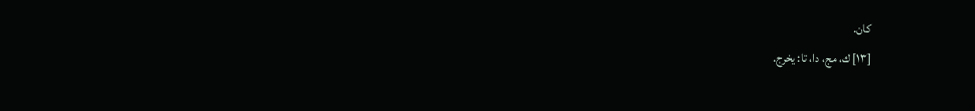كان.
[١٣] ك، مج، دا، تا: يخرج.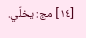[١٤] مج: يخلّي.